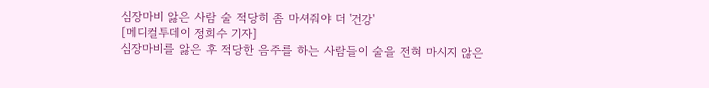심장마비 앓은 사람 술 적당히 좀 마셔줘야 더 '건강'
[메디컬투데이 정희수 기자]
심장마비를 앓은 후 적당한 음주를 하는 사람들이 술을 전혀 마시지 않은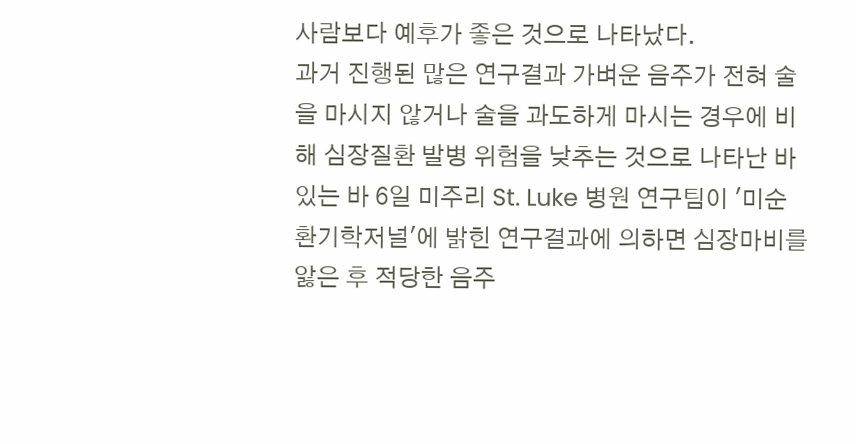사람보다 예후가 좋은 것으로 나타났다.
과거 진행된 많은 연구결과 가벼운 음주가 전혀 술을 마시지 않거나 술을 과도하게 마시는 경우에 비해 심장질환 발병 위험을 낮추는 것으로 나타난 바 있는 바 6일 미주리 St. Luke 병원 연구팀이 '미순환기학저널'에 밝힌 연구결과에 의하면 심장마비를 앓은 후 적당한 음주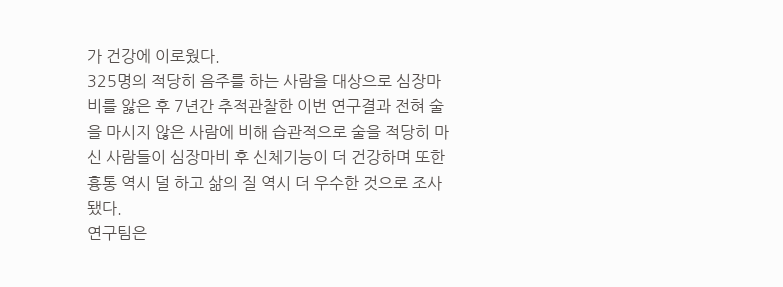가 건강에 이로웠다.
325명의 적당히 음주를 하는 사람을 대상으로 심장마비를 앓은 후 7년간 추적관찰한 이번 연구결과 전혀 술을 마시지 않은 사람에 비해 습관적으로 술을 적당히 마신 사람들이 심장마비 후 신체기능이 더 건강하며 또한 흉통 역시 덜 하고 삶의 질 역시 더 우수한 것으로 조사됐다.
연구팀은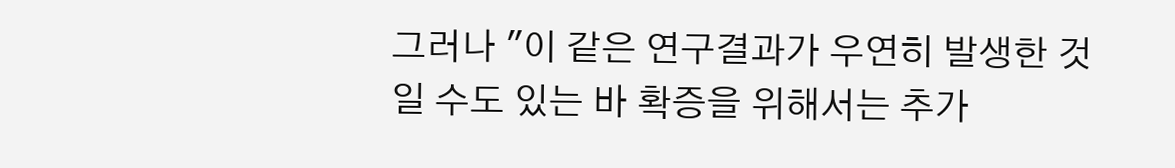그러나 "이 같은 연구결과가 우연히 발생한 것 일 수도 있는 바 확증을 위해서는 추가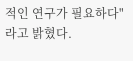적인 연구가 필요하다"라고 밝혔다.